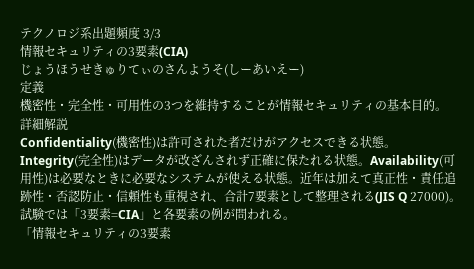テクノロジ系出題頻度 3/3
情報セキュリティの3要素(CIA)
じょうほうせきゅりてぃのさんようそ(しーあいえー)
定義
機密性・完全性・可用性の3つを維持することが情報セキュリティの基本目的。
詳細解説
Confidentiality(機密性)は許可された者だけがアクセスできる状態。Integrity(完全性)はデータが改ざんされず正確に保たれる状態。Availability(可用性)は必要なときに必要なシステムが使える状態。近年は加えて真正性・責任追跡性・否認防止・信頼性も重視され、合計7要素として整理される(JIS Q 27000)。試験では「3要素=CIA」と各要素の例が問われる。
「情報セキュリティの3要素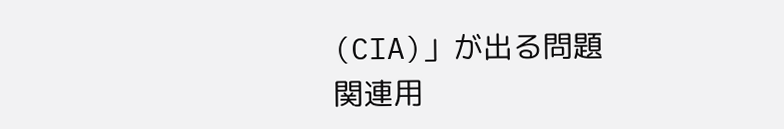(CIA)」が出る問題
関連用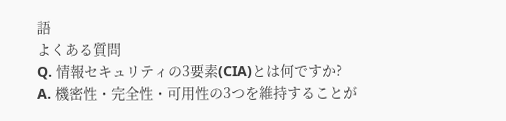語
よくある質問
Q. 情報セキュリティの3要素(CIA)とは何ですか?
A. 機密性・完全性・可用性の3つを維持することが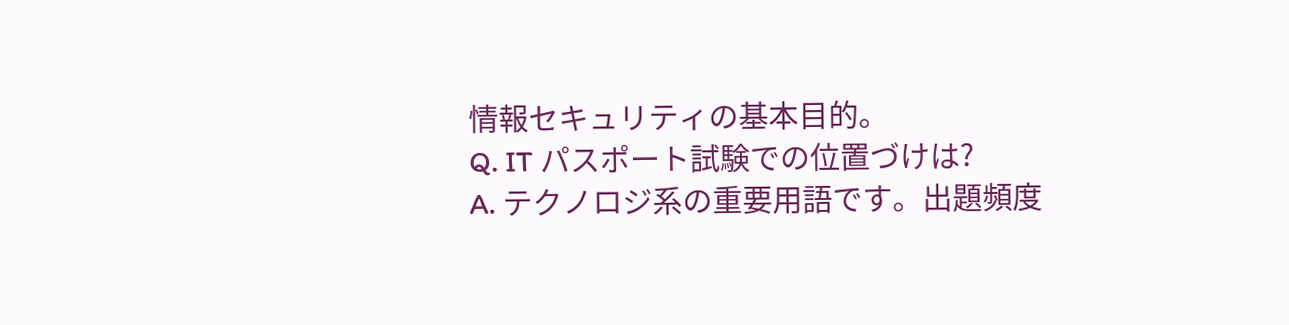情報セキュリティの基本目的。
Q. IT パスポート試験での位置づけは?
A. テクノロジ系の重要用語です。出題頻度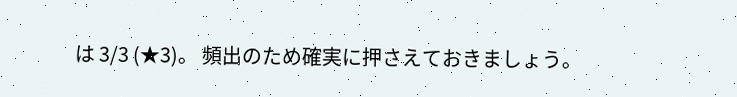は 3/3 (★3)。 頻出のため確実に押さえておきましょう。